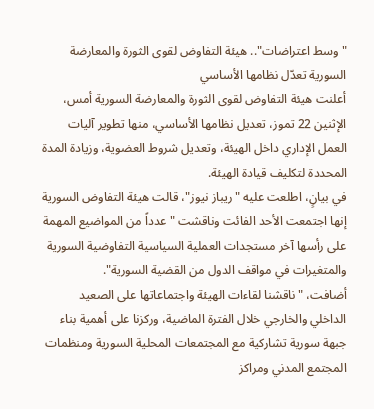"وسط اعتراضات".. هيئة التفاوض لقوى الثورة والمعارضة السورية تعدّل نظامها الأساسي
أعلنت هيئة التفاوض لقوى الثورة والمعارضة السورية أمس، الإثنين 22 تموز، تعديل نظامها الأساسي، منها تطوير آليات العمل الإداري داخل الهيئة، وتعديل شروط العضوية، وزيادة المدة المحددة لتكليف قيادة الهيئة.
في بيانٍ، اطلعت عليه "ريباز نيوز"، قالت هيئة التفاوض السورية إنها اجتمعت الأحد الفائت وناقشت "عدداً من المواضيع المهمة على رأسها آخر مستجدات العملية السياسية التفاوضية السورية والمتغيرات في مواقف الدول من القضية السورية".
أضافت، "ناقشنا لقاءات الهيئة واجتماعاتها على الصعيد الداخلي والخارجي خلال الفترة الماضية، وركزنا على أهمية بناء جبهة سورية تشاركية مع المجتمعات المحلية السورية ومنظمات المجتمع المدني ومراكز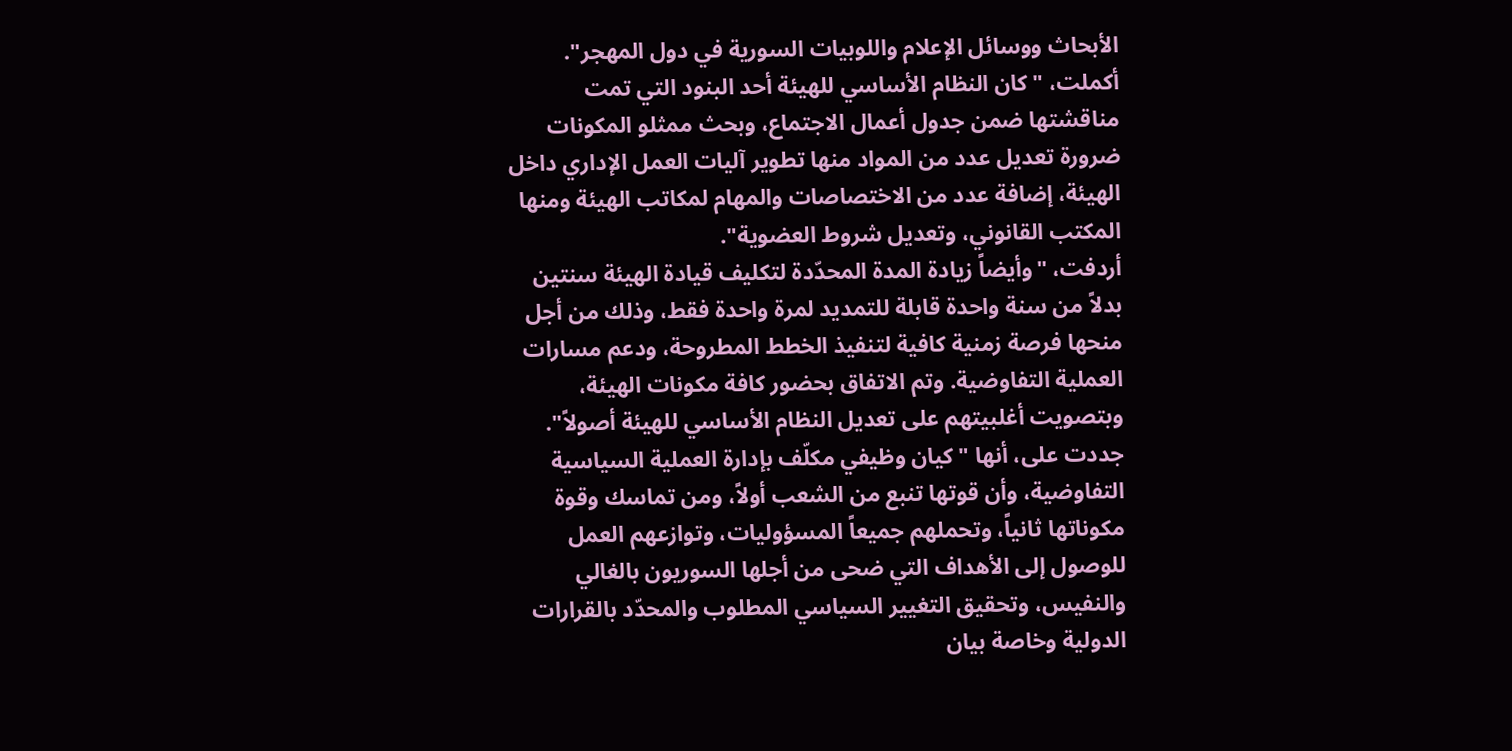الأبحاث ووسائل الإعلام واللوبيات السورية في دول المهجر".
أكملت، "كان النظام الأساسي للهيئة أحد البنود التي تمت مناقشتها ضمن جدول أعمال الاجتماع، وبحث ممثلو المكونات ضرورة تعديل عدد من المواد منها تطوير آليات العمل الإداري داخل الهيئة، إضافة عدد من الاختصاصات والمهام لمكاتب الهيئة ومنها المكتب القانوني، وتعديل شروط العضوية".
أردفت، "وأيضاً زيادة المدة المحدّدة لتكليف قيادة الهيئة سنتين بدلاً من سنة واحدة قابلة للتمديد لمرة واحدة فقط، وذلك من أجل منحها فرصة زمنية كافية لتنفيذ الخطط المطروحة، ودعم مسارات العملية التفاوضية. وتم الاتفاق بحضور كافة مكونات الهيئة، وبتصويت أغلبيتهم على تعديل النظام الأساسي للهيئة أصولاً".
جددت على، أنها "كيان وظيفي مكلّف بإدارة العملية السياسية التفاوضية، وأن قوتها تنبع من الشعب أولاً، ومن تماسك وقوة مكوناتها ثانياً، وتحملهم جميعاً المسؤوليات، وتوازعهم العمل للوصول إلى الأهداف التي ضحى من أجلها السوريون بالغالي والنفيس، وتحقيق التغيير السياسي المطلوب والمحدّد بالقرارات الدولية وخاصة بيان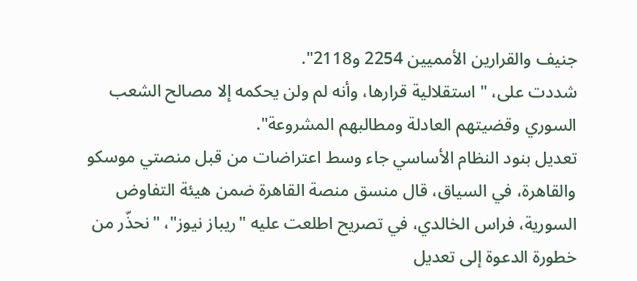جنيف والقرارين الأمميين 2254 و2118".
شددت على، "استقلالية قرارها، وأنه لم ولن يحكمه إلا مصالح الشعب السوري وقضيتهم العادلة ومطالبهم المشروعة".
تعديل بنود النظام الأساسي جاء وسط اعتراضات من قبل منصتي موسكو والقاهرة، في السياق، قال منسق منصة القاهرة ضمن هيئة التفاوض السورية، فراس الخالدي، في تصريح اطلعت عليه "ريباز نيوز"، "نحذّر من خطورة الدعوة إلى تعديل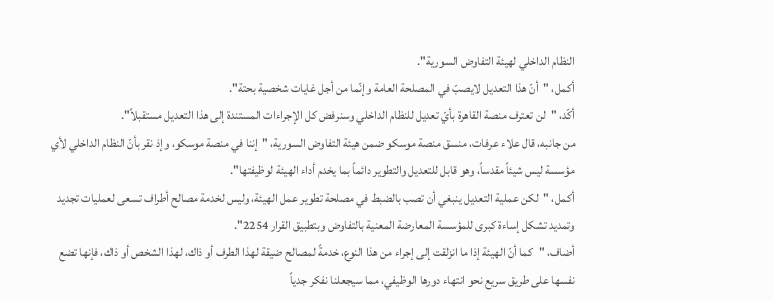النظام الداخلي لهيئة التفاوض السورية".
أكمل، "أنّ هذا التعديل لايصبّ في المصلحة العامة وإنّما من أجل غايات شخصية بحتة".
أكّد، "لن تعترف منصة القاهرة بأيّ تعديل للنظام الداخلي وسنرفض كل الإجراءات المستندة إلى هذا التعديل مستقبلاً".
من جانبه، قال علاء عرفات، منسق منصة موسكو ضمن هيئة التفاوض السورية، "إننا في منصة موسكو، وإذ نقر بأنّ النظام الداخلي لأي مؤسسة ليس شيئاً مقدساً، وهو قابل للتعديل والتطوير دائماً بما يخدم أداء الهيئة لوظيفتها".
أكمل، "لكن عملية التعديل ينبغي أن تصب بالضبط في مصلحة تطوير عمل الهيئة، وليس لخدمة مصالح أطراف تسعى لعمليات تجديد وتمديد تشكل إساءة كبرى للمؤسسة المعارضة المعنية بالتفاوض وبتطبيق القرار 2254".
أضاف، "كما أنّ الهيئة إذا ما انزلقت إلى إجراء من هذا النوع، خدمةً لمصالح ضيقة لهذا الطرف أو ذاك، لهذا الشخص أو ذاك، فإنها تضع نفسها على طريق سريع نحو انتهاء دورها الوظيفي، مما سيجعلنا نفكر جدياً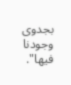بجدوى وجودنا فيها".